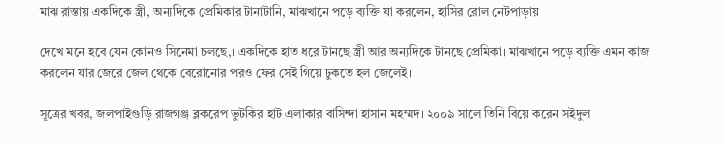মাঝ রাস্তায় একদিকে স্ত্রী, অন্যদিকে প্রেমিকার টানাটানি, মাঝখানে পড়ে ব্যক্তি যা করলেন, হাসির রোল নেটপাড়ায়

দেখে মনে হবে যেন কোনও সিনেমা চলছে,। একদিকে হাত ধরে টানছে স্ত্রী আর অন্যদিকে টানছে প্রেমিকা। মাঝখানে পড়ে ব্যক্তি এমন কাজ করলেন যার জেরে জেল থেকে বেরোনোর পরও ফের সেই গিয়ে ঢুকতে হল জেলেই।

সূত্রের খবর, জলপাইগুড়ি রাজগঞ্জ ব্লকরেপ ভুটকির হাট এলাকার বাসিন্দা হাসান মহম্মদ। ২০০৯ সালে তিনি বিয়ে করেন সইদুল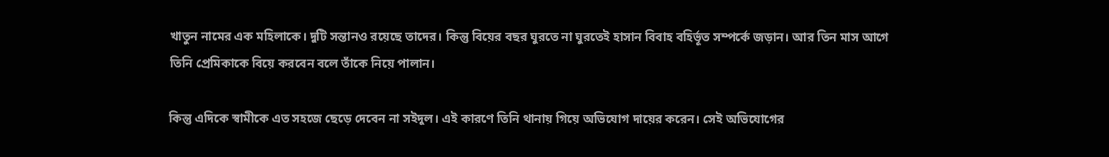খাতুন নামের এক মহিলাকে। দুটি সন্তানও রয়েছে তাদের। কিন্তু বিয়ের বছর ঘুরতে না ঘুরতেই হাসান বিবাহ বহির্ভূত সম্পর্কে জড়ান। আর তিন মাস আগে তিনি প্রেমিকাকে বিয়ে করবেন বলে তাঁকে নিয়ে পালান।

কিন্তু এদিকে স্বামীকে এত সহজে ছেড়ে দেবেন না সইদুল। এই কারণে তিনি থানায় গিয়ে অভিযোগ দায়ের করেন। সেই অভিযোগের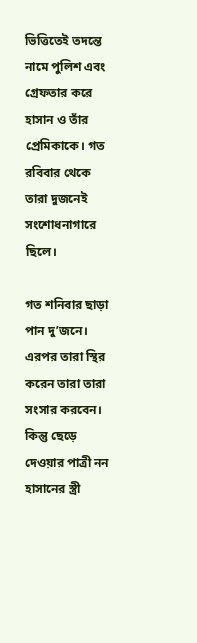ভিত্তিতেই তদন্তে নামে পুলিশ এবং গ্রেফতার করে হাসান ও তাঁর প্রেমিকাকে। গত রবিবার থেকে তারা দুজনেই সংশোধনাগারে ছিলে।

গত শনিবার ছাড়া পান দু’জনে। এরপর তারা স্থির করেন তারা তারা সংসার করবেন। কিন্তু ছেড়ে দেওয়ার পাত্রী নন হাসানের স্ত্রী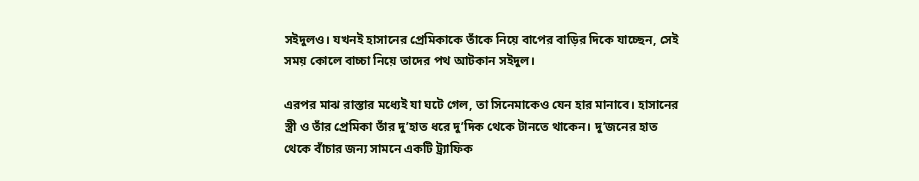সইদুলও। যখনই হাসানের প্রেমিকাকে তাঁকে নিয়ে বাপের বাড়ির দিকে যাচ্ছেন, সেই সময় কোলে বাচ্চা নিয়ে তাদের পথ আটকান সইদুল।

এরপর মাঝ রাস্তার মধ্যেই যা ঘটে গেল, তা সিনেমাকেও যেন হার মানাবে। হাসানের স্ত্রী ও তাঁর প্রেমিকা তাঁর দু’হাত ধরে দু’দিক থেকে টানতে থাকেন। দু’জনের হাত থেকে বাঁচার জন্য সামনে একটি ট্র্যাফিক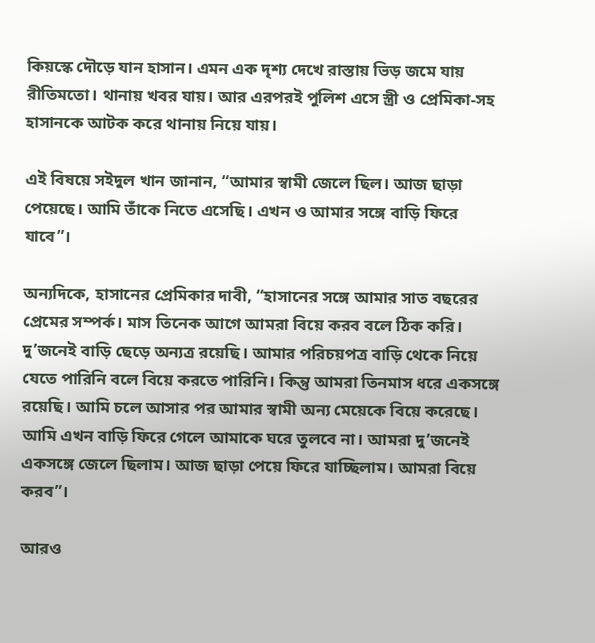কিয়স্কে দৌড়ে যান হাসান। এমন এক দৃশ্য দেখে রাস্তায় ভিড় জমে যায় রীতিমতো। থানায় খবর যায়। আর এরপরই পুলিশ এসে স্ত্রী ও প্রেমিকা-সহ হাসানকে আটক করে থানায় নিয়ে যায়।

এই বিষয়ে সইদুল খান জানান, “আমার স্বামী জেলে ছিল। আজ ছাড়া পেয়েছে। আমি তাঁকে নিতে এসেছি। এখন ও আমার সঙ্গে বাড়ি ফিরে যাবে”।

অন্যদিকে, হাসানের প্রেমিকার দাবী, “হাসানের সঙ্গে আমার সাত বছরের প্রেমের সম্পর্ক। মাস তিনেক আগে আমরা বিয়ে করব বলে ঠিক করি। দু’জনেই বাড়ি ছেড়ে অন্যত্র রয়েছি। আমার পরিচয়পত্র বাড়ি থেকে নিয়ে যেতে পারিনি বলে বিয়ে করতে পারিনি। কিন্তু আমরা তিনমাস ধরে একসঙ্গে রয়েছি। আমি চলে আসার পর আমার স্বামী অন্য মেয়েকে বিয়ে করেছে। আমি এখন বাড়ি ফিরে গেলে আমাকে ঘরে তুলবে না। আমরা দু’জনেই একসঙ্গে জেলে ছিলাম। আজ ছাড়া পেয়ে ফিরে যাচ্ছিলাম। আমরা বিয়ে করব”।

আরও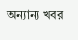অন্যান্য খবর